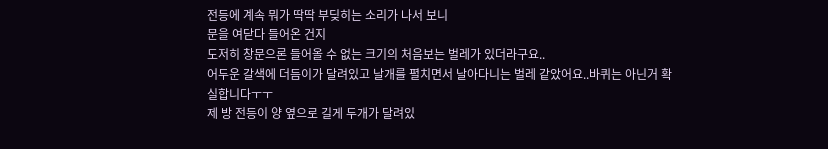전등에 계속 뭐가 딱딱 부딪히는 소리가 나서 보니
문을 여닫다 들어온 건지
도저히 창문으론 들어올 수 없는 크기의 처음보는 벌레가 있더라구요..
어두운 갈색에 더듬이가 달려있고 날개를 펼치면서 날아다니는 벌레 같았어요..바퀴는 아닌거 확실합니다ㅜㅜ
제 방 전등이 양 옆으로 길게 두개가 달려있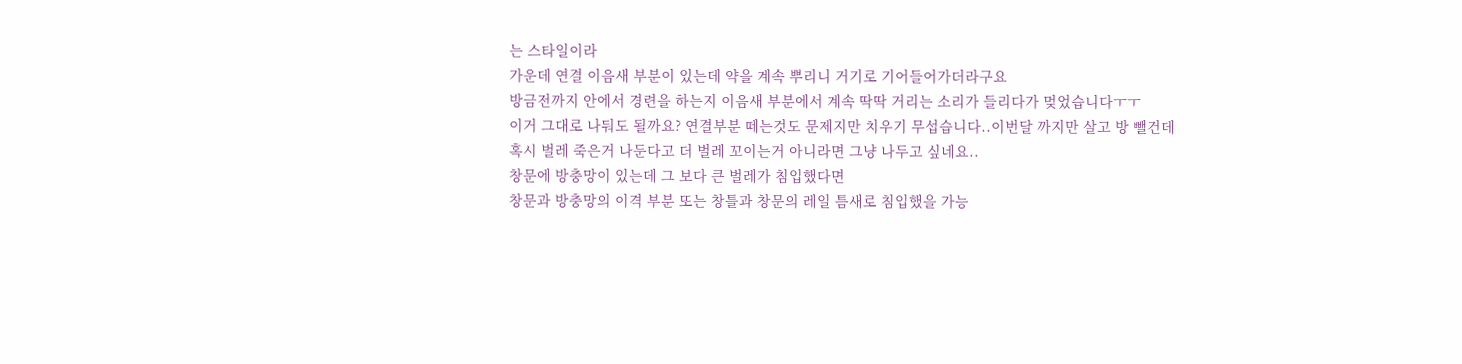는 스타일이라
가운데 연결 이음새 부분이 있는데 약을 계속 뿌리니 거기로 기어들어가더라구요
방금전까지 안에서 경련을 하는지 이음새 부분에서 계속 딱딱 거리는 소리가 들리다가 멎었습니다ㅜㅜ
이거 그대로 나둬도 될까요? 연결부분 떼는것도 문제지만 치우기 무섭습니다..이번달 까지만 살고 방 뺄건데
혹시 벌레 죽은거 나둔다고 더 벌레 꼬이는거 아니라면 그냥 나두고 싶네요..
창문에 방충망이 있는데 그 보다 큰 벌레가 침입했다면
창문과 방충망의 이격 부분 또는 창틀과 창문의 레일 틈새로 침입했을 가능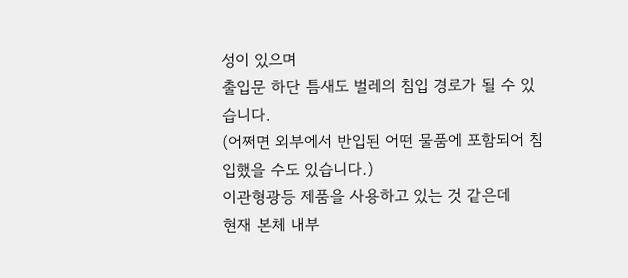성이 있으며
출입문 하단 틈새도 벌레의 침입 경로가 될 수 있습니다.
(어쩌면 외부에서 반입된 어떤 물품에 포함되어 침입했을 수도 있습니다.)
이관형광등 제품을 사용하고 있는 것 같은데
현재 본체 내부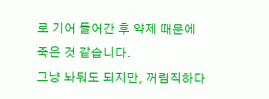로 기어 들어간 후 약제 때문에 죽은 것 같습니다.
그냥 놔둬도 되지만, 꺼림직하다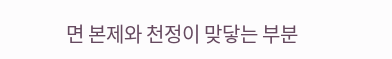면 본제와 천정이 맞닿는 부분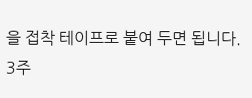을 접착 테이프로 붙여 두면 됩니다.
3주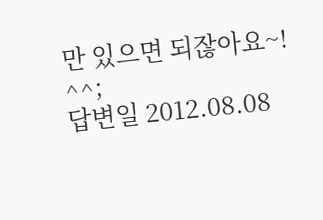만 있으면 되잖아요~! ^^;
답변일 2012.08.08